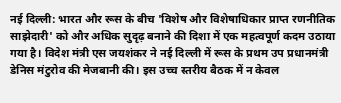नई दिल्ली: भारत और रूस के बीच 'विशेष और विशेषाधिकार प्राप्त रणनीतिक साझेदारी' को और अधिक सुदृढ़ बनाने की दिशा में एक महत्वपूर्ण कदम उठाया गया है। विदेश मंत्री एस जयशंकर ने नई दिल्ली में रूस के प्रथम उप प्रधानमंत्री डेनिस मंटुरोव की मेजबानी की। इस उच्च स्तरीय बैठक में न केवल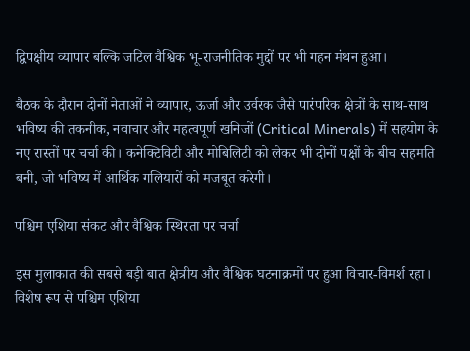द्विपक्षीय व्यापार बल्कि जटिल वैश्विक भू-राजनीतिक मुद्दों पर भी गहन मंथन हुआ।

बैठक के दौरान दोनों नेताओं ने व्यापार, ऊर्जा और उर्वरक जैसे पारंपरिक क्षेत्रों के साथ-साथ भविष्य की तकनीक, नवाचार और महत्वपूर्ण खनिजों (Critical Minerals) में सहयोग के नए रास्तों पर चर्चा की। कनेक्टिविटी और मोबिलिटी को लेकर भी दोनों पक्षों के बीच सहमति बनी, जो भविष्य में आर्थिक गलियारों को मजबूत करेगी।

पश्चिम एशिया संकट और वैश्विक स्थिरता पर चर्चा

इस मुलाकात की सबसे बड़ी बात क्षेत्रीय और वैश्विक घटनाक्रमों पर हुआ विचार-विमर्श रहा। विशेष रूप से पश्चिम एशिया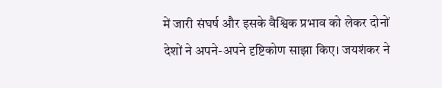में जारी संघर्ष और इसके वैश्विक प्रभाव को लेकर दोनों देशों ने अपने-अपने दृष्टिकोण साझा किए। जयशंकर ने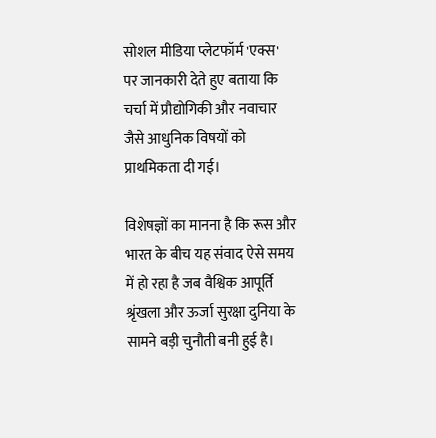सोशल मीडिया प्लेटफॉर्म 'एक्स' पर जानकारी देते हुए बताया कि चर्चा में प्रौद्योगिकी और नवाचार जैसे आधुनिक विषयों को प्राथमिकता दी गई।

विशेषज्ञों का मानना है कि रूस और भारत के बीच यह संवाद ऐसे समय में हो रहा है जब वैश्विक आपूर्ति श्रृंखला और ऊर्जा सुरक्षा दुनिया के सामने बड़ी चुनौती बनी हुई है।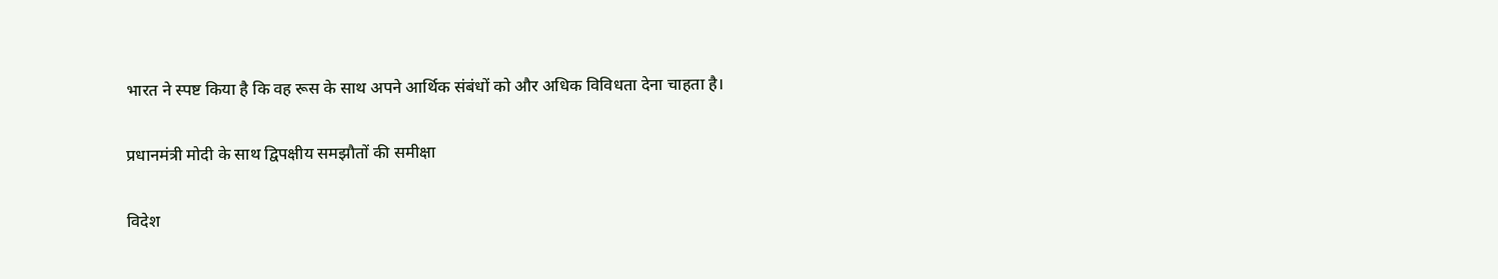भारत ने स्पष्ट किया है कि वह रूस के साथ अपने आर्थिक संबंधों को और अधिक विविधता देना चाहता है।

प्रधानमंत्री मोदी के साथ द्विपक्षीय समझौतों की समीक्षा

विदेश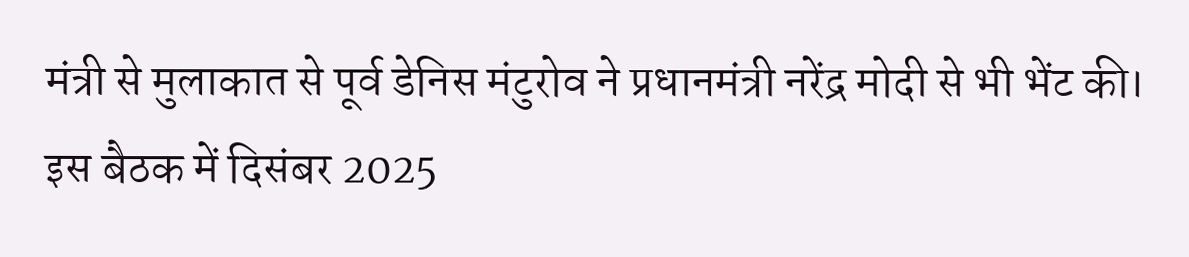मंत्री से मुलाकात से पूर्व डेनिस मंटुरोव ने प्रधानमंत्री नरेंद्र मोदी से भी भेंट की। इस बैठक में दिसंबर 2025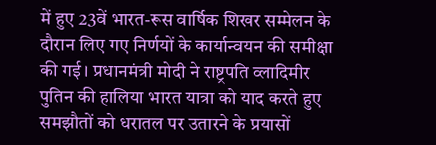में हुए 23वें भारत-रूस वार्षिक शिखर सम्मेलन के दौरान लिए गए निर्णयों के कार्यान्वयन की समीक्षा की गई। प्रधानमंत्री मोदी ने राष्ट्रपति व्लादिमीर पुतिन की हालिया भारत यात्रा को याद करते हुए समझौतों को धरातल पर उतारने के प्रयासों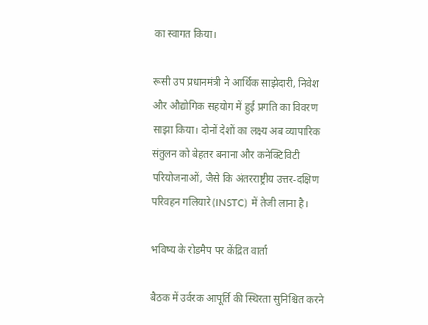का स्वागत किया।

रूसी उप प्रधानमंत्री ने आर्थिक साझेदारी, निवेश और औद्योगिक सहयोग में हुई प्रगति का विवरण साझा किया। दोनों देशों का लक्ष्य अब व्यापारिक संतुलन को बेहतर बनाना और कनेक्टिविटी परियोजनाओं, जैसे कि अंतरराष्ट्रीय उत्तर-दक्षिण परिवहन गलियारे (INSTC) में तेजी लाना है।

भविष्य के रोडमैप पर केंद्रित वार्ता

बैठक में उर्वरक आपूर्ति की स्थिरता सुनिश्चित करने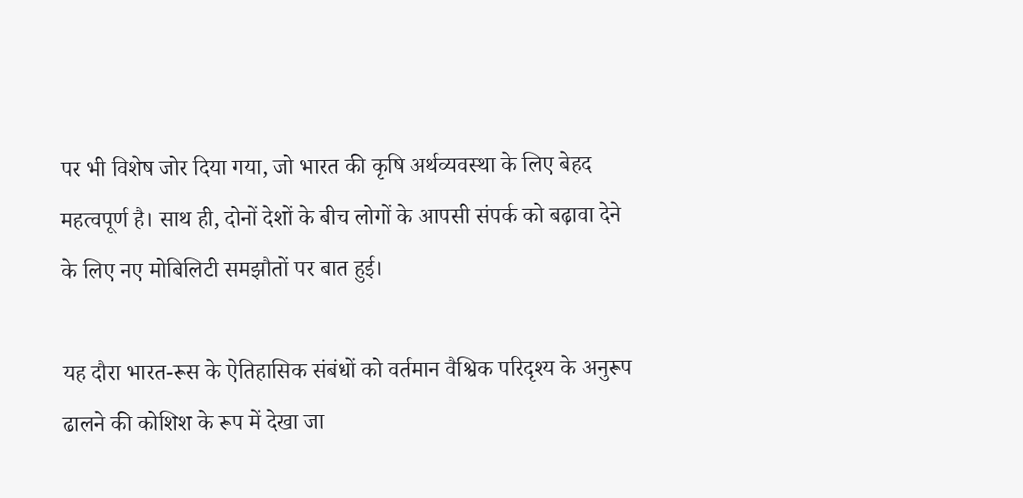पर भी विशेष जोर दिया गया, जो भारत की कृषि अर्थव्यवस्था के लिए बेहद महत्वपूर्ण है। साथ ही, दोनों देशों के बीच लोगों के आपसी संपर्क को बढ़ावा देने के लिए नए मोबिलिटी समझौतों पर बात हुई।

यह दौरा भारत-रूस के ऐतिहासिक संबंधों को वर्तमान वैश्विक परिदृश्य के अनुरूप ढालने की कोशिश के रूप में देखा जा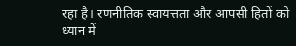रहा है। रणनीतिक स्वायत्तता और आपसी हितों को ध्यान में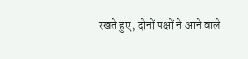रखते हुए, दोनों पक्षों ने आने वाले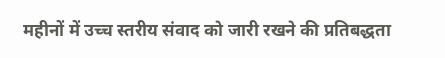महीनों में उच्च स्तरीय संवाद को जारी रखने की प्रतिबद्धता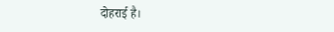दोहराई है।